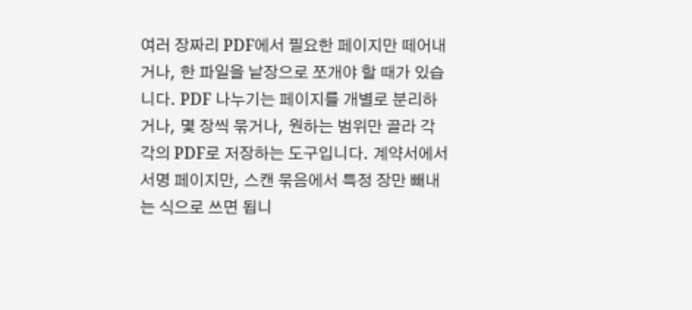여러 장짜리 PDF에서 필요한 페이지만 떼어내거나, 한 파일을 낱장으로 쪼개야 할 때가 있습니다. PDF 나누기는 페이지를 개별로 분리하거나, 몇 장씩 묶거나, 원하는 범위만 골라 각각의 PDF로 저장하는 도구입니다. 계약서에서 서명 페이지만, 스캔 묶음에서 특정 장만 빼내는 식으로 쓰면 됩니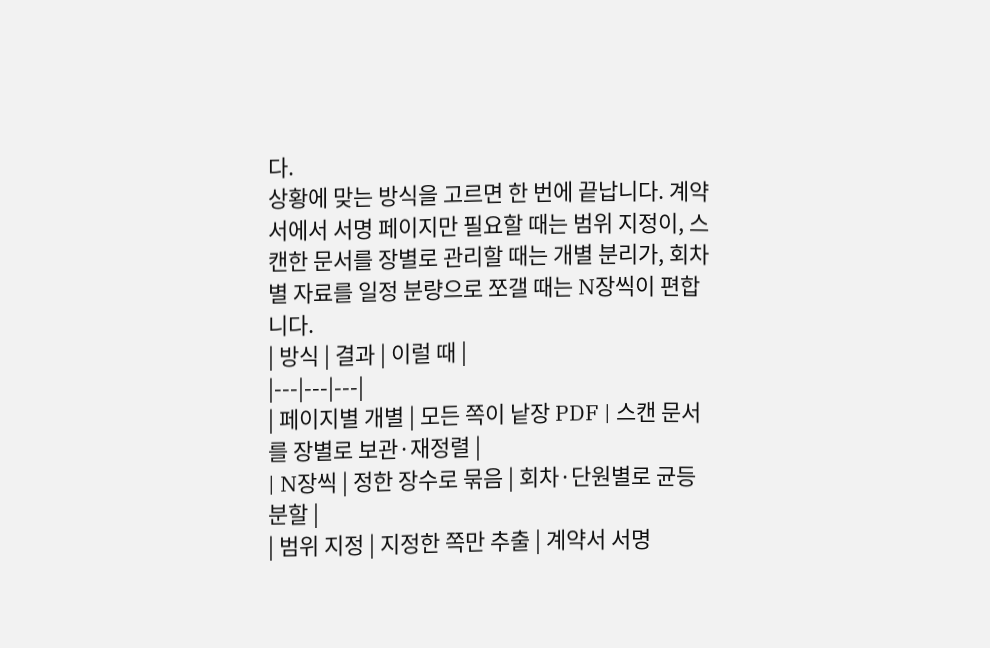다.
상황에 맞는 방식을 고르면 한 번에 끝납니다. 계약서에서 서명 페이지만 필요할 때는 범위 지정이, 스캔한 문서를 장별로 관리할 때는 개별 분리가, 회차별 자료를 일정 분량으로 쪼갤 때는 N장씩이 편합니다.
| 방식 | 결과 | 이럴 때 |
|---|---|---|
| 페이지별 개별 | 모든 쪽이 낱장 PDF | 스캔 문서를 장별로 보관·재정렬 |
| N장씩 | 정한 장수로 묶음 | 회차·단원별로 균등 분할 |
| 범위 지정 | 지정한 쪽만 추출 | 계약서 서명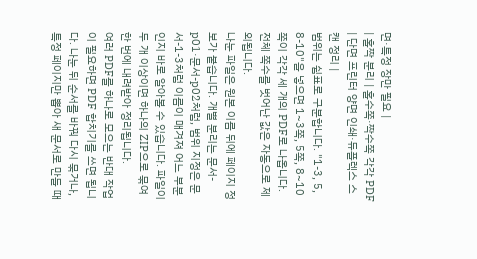면·특정 장만 필요 |
| 홀짝 분리 | 홀수쪽·짝수쪽 각각 PDF | 단면 프린터 양면 인쇄·듀플렉스 스캔 정리 |
범위는 쉼표로 구분합니다. "1-3, 5, 8-10"을 넣으면 1~3쪽, 5쪽, 8~10쪽이 각각 세 개의 PDF로 나옵니다. 전체 쪽수를 벗어난 값은 자동으로 제외됩니다.
나눈 파일은 원본 이름 뒤에 페이지 정보가 붙습니다. 개별 분리는 문서-p01·문서-p02처럼, 범위 지정은 문서-1-3처럼 이름이 매겨져 어느 부분인지 바로 알아볼 수 있습니다. 파일이 두 개 이상이면 하나의 ZIP으로 묶여 한 번에 내려받아 정리됩니다.
여러 PDF를 하나로 모으는 반대 작업이 필요하면 PDF 합치기를 쓰면 됩니다. 나눈 뒤 순서를 바꿔 다시 묶거나, 특정 페이지만 뽑아 새 문서로 만들 때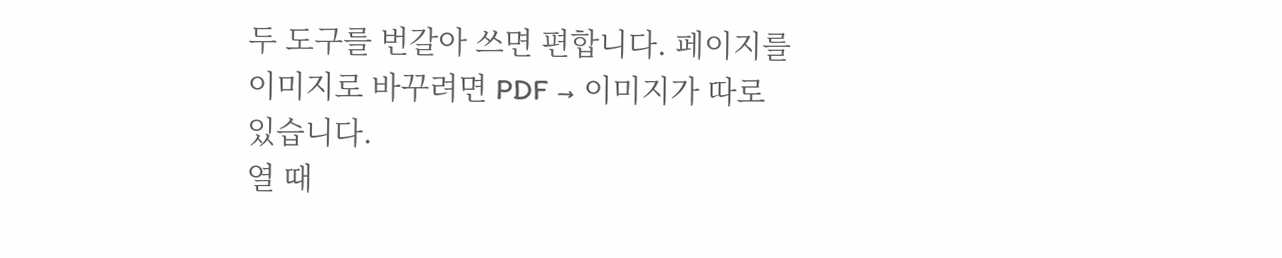두 도구를 번갈아 쓰면 편합니다. 페이지를 이미지로 바꾸려면 PDF → 이미지가 따로 있습니다.
열 때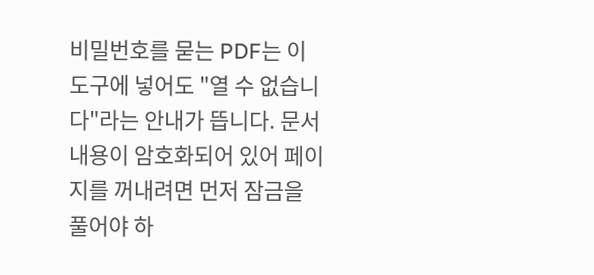비밀번호를 묻는 PDF는 이 도구에 넣어도 "열 수 없습니다"라는 안내가 뜹니다. 문서 내용이 암호화되어 있어 페이지를 꺼내려면 먼저 잠금을 풀어야 하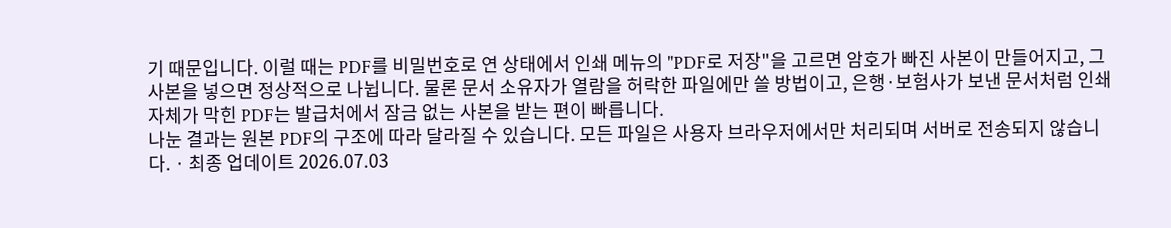기 때문입니다. 이럴 때는 PDF를 비밀번호로 연 상태에서 인쇄 메뉴의 "PDF로 저장"을 고르면 암호가 빠진 사본이 만들어지고, 그 사본을 넣으면 정상적으로 나뉩니다. 물론 문서 소유자가 열람을 허락한 파일에만 쓸 방법이고, 은행·보험사가 보낸 문서처럼 인쇄 자체가 막힌 PDF는 발급처에서 잠금 없는 사본을 받는 편이 빠릅니다.
나눈 결과는 원본 PDF의 구조에 따라 달라질 수 있습니다. 모든 파일은 사용자 브라우저에서만 처리되며 서버로 전송되지 않습니다. · 최종 업데이트 2026.07.03